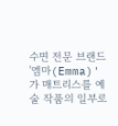수면 전문 브랜드 '엠마(Emma)'가 매트리스를 예술 작품의 일부로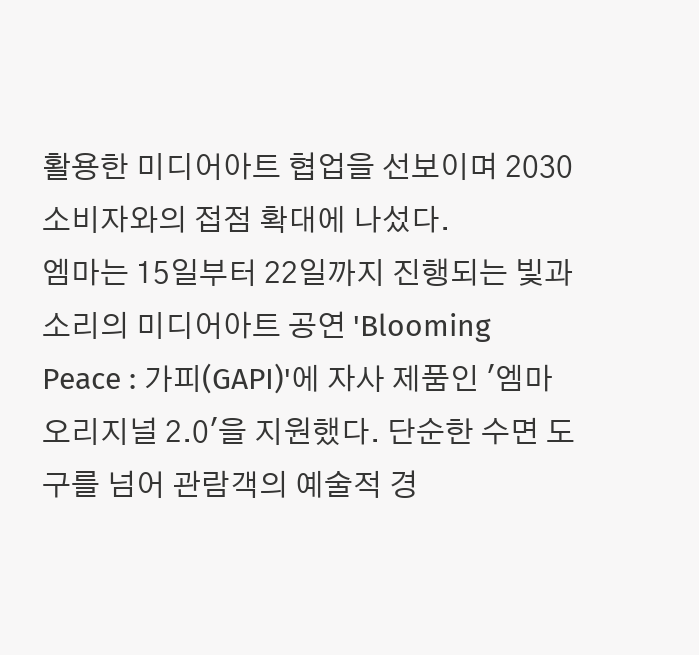활용한 미디어아트 협업을 선보이며 2030 소비자와의 접점 확대에 나섰다.
엠마는 15일부터 22일까지 진행되는 빛과 소리의 미디어아트 공연 'Blooming Peace : 가피(GAPI)'에 자사 제품인 '엠마 오리지널 2.0'을 지원했다. 단순한 수면 도구를 넘어 관람객의 예술적 경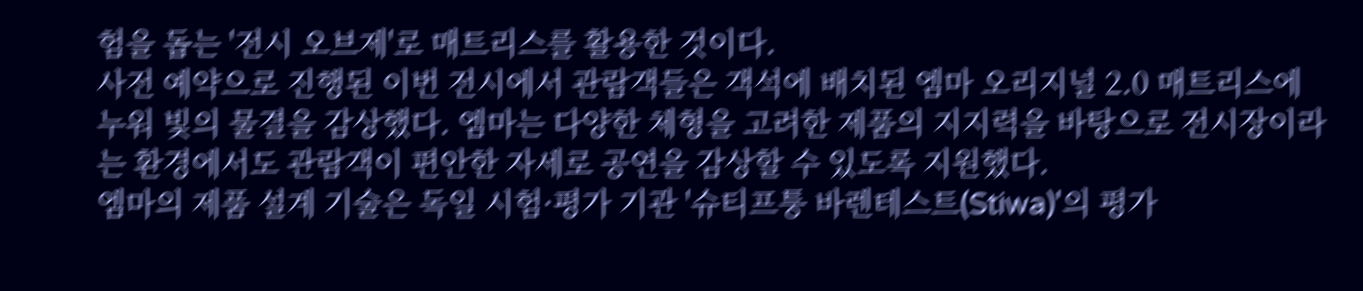험을 돕는 '전시 오브제'로 매트리스를 활용한 것이다.
사전 예약으로 진행된 이번 전시에서 관람객들은 객석에 배치된 엠마 오리지널 2.0 매트리스에 누워 빛의 물결을 감상했다. 엠마는 다양한 체형을 고려한 제품의 지지력을 바탕으로 전시장이라는 환경에서도 관람객이 편안한 자세로 공연을 감상할 수 있도록 지원했다.
엠마의 제품 설계 기술은 독일 시험·평가 기관 '슈티프퉁 바렌테스트(Stiwa)'의 평가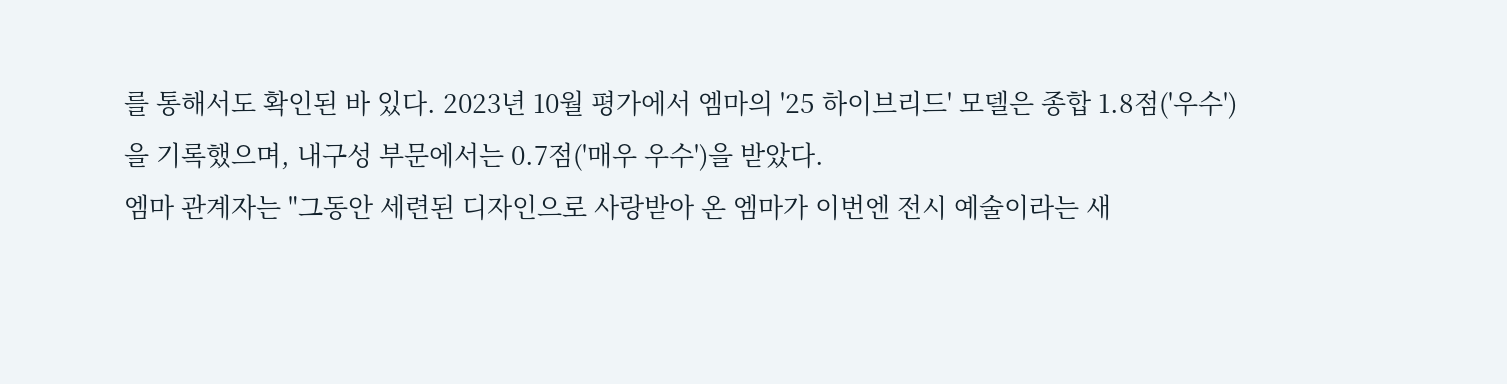를 통해서도 확인된 바 있다. 2023년 10월 평가에서 엠마의 '25 하이브리드' 모델은 종합 1.8점('우수')을 기록했으며, 내구성 부문에서는 0.7점('매우 우수')을 받았다.
엠마 관계자는 "그동안 세련된 디자인으로 사랑받아 온 엠마가 이번엔 전시 예술이라는 새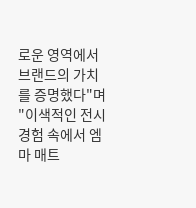로운 영역에서 브랜드의 가치를 증명했다"며 "이색적인 전시 경험 속에서 엠마 매트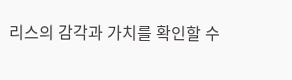리스의 감각과 가치를 확인할 수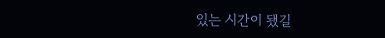있는 시간이 됐길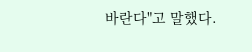바란다"고 말했다.